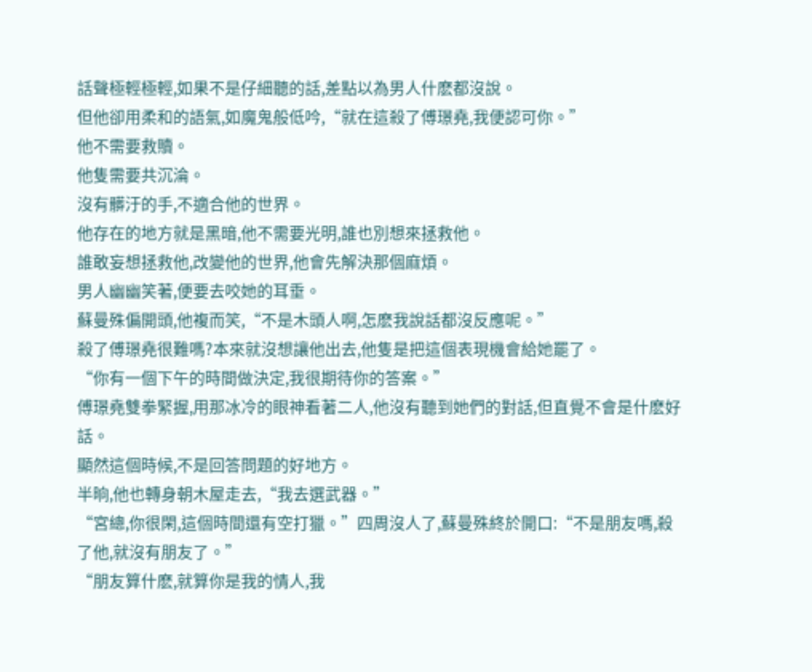話聲極輕極輕,如果不是仔細聽的話,差點以為男人什麽都沒說。
但他卻用柔和的語氣,如魔鬼般低吟,“就在這殺了傅璟堯,我便認可你。”
他不需要救贖。
他隻需要共沉淪。
沒有髒汙的手,不適合他的世界。
他存在的地方就是黑暗,他不需要光明,誰也別想來拯救他。
誰敢妄想拯救他,改變他的世界,他會先解決那個麻煩。
男人幽幽笑著,便要去咬她的耳垂。
蘇曼殊偏開頭,他複而笑,“不是木頭人啊,怎麽我說話都沒反應呢。”
殺了傅璟堯很難嗎?本來就沒想讓他出去,他隻是把這個表現機會給她罷了。
“你有一個下午的時間做決定,我很期待你的答案。”
傅璟堯雙拳緊握,用那冰冷的眼神看著二人,他沒有聽到她們的對話,但直覺不會是什麽好話。
顯然這個時候,不是回答問題的好地方。
半晌,他也轉身朝木屋走去,“我去選武器。”
“宮總,你很閑,這個時間還有空打獵。”四周沒人了,蘇曼殊終於開口:“不是朋友嗎,殺了他,就沒有朋友了。”
“朋友算什麽,就算你是我的情人,我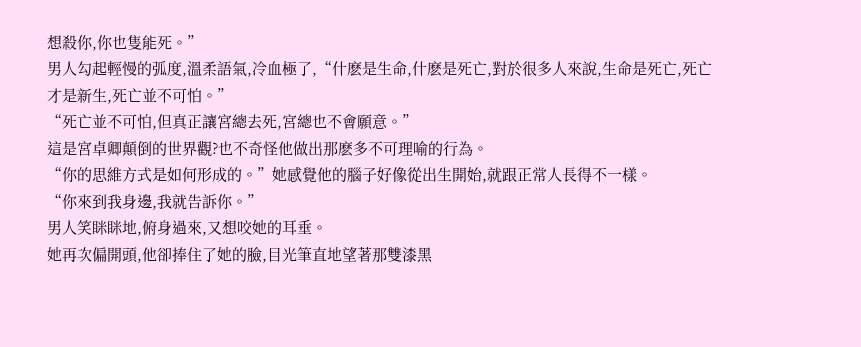想殺你,你也隻能死。”
男人勾起輕慢的弧度,溫柔語氣,冷血極了,“什麽是生命,什麽是死亡,對於很多人來說,生命是死亡,死亡才是新生,死亡並不可怕。”
“死亡並不可怕,但真正讓宮總去死,宮總也不會願意。”
這是宮卓卿顛倒的世界觀?也不奇怪他做出那麽多不可理喻的行為。
“你的思維方式是如何形成的。”她感覺他的腦子好像從出生開始,就跟正常人長得不一樣。
“你來到我身邊,我就告訴你。”
男人笑眯眯地,俯身過來,又想咬她的耳垂。
她再次偏開頭,他卻捧住了她的臉,目光筆直地望著那雙漆黑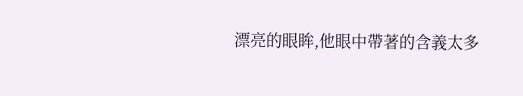漂亮的眼眸,他眼中帶著的含義太多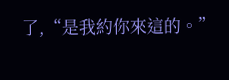了,“是我約你來這的。”